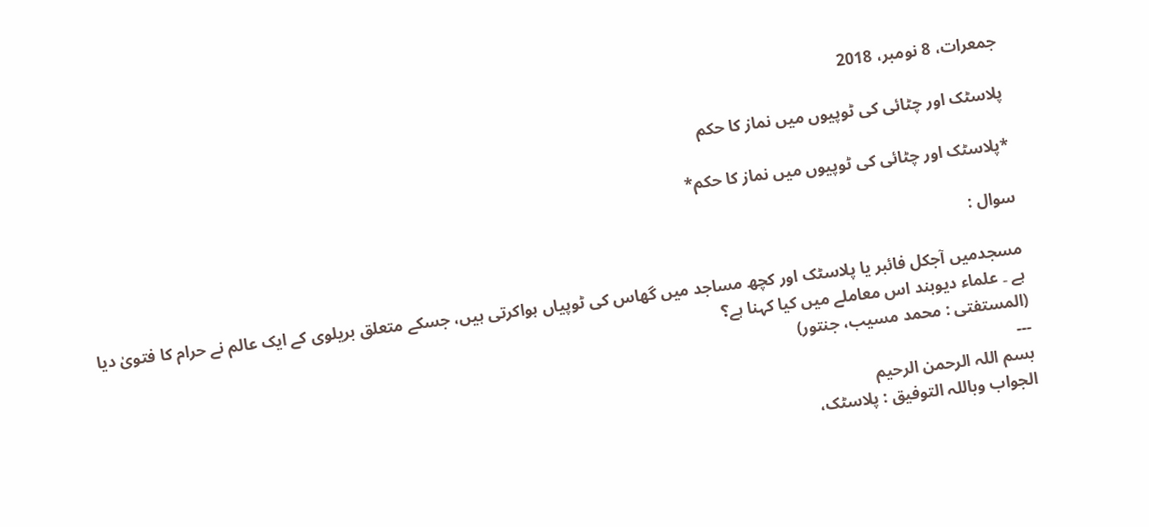جمعرات، 8 نومبر، 2018

پلاسٹک اور چٹائی کی ٹوپیوں میں نماز کا حکم

*پلاسٹک اور چٹائی کی ٹوپیوں میں نماز کا حکم*

سوال :

مسجدمیں آجکل فائبر یا پلاسٹک اور کچھ مساجد میں گھاس کی ٹوپیاں ہواکرتی ہیں، جسکے متعلق بریلوی کے ایک عالم نے حرام کا فتویٰ دیا ہے ۔ علماء دیوبند اس معاملے میں کیا کہنا ہے؟
(المستفتی : محمد مسیب، جنتور)
---
بسم اللہ الرحمن الرحیم
الجواب وباللہ التوفيق : پلاسٹک،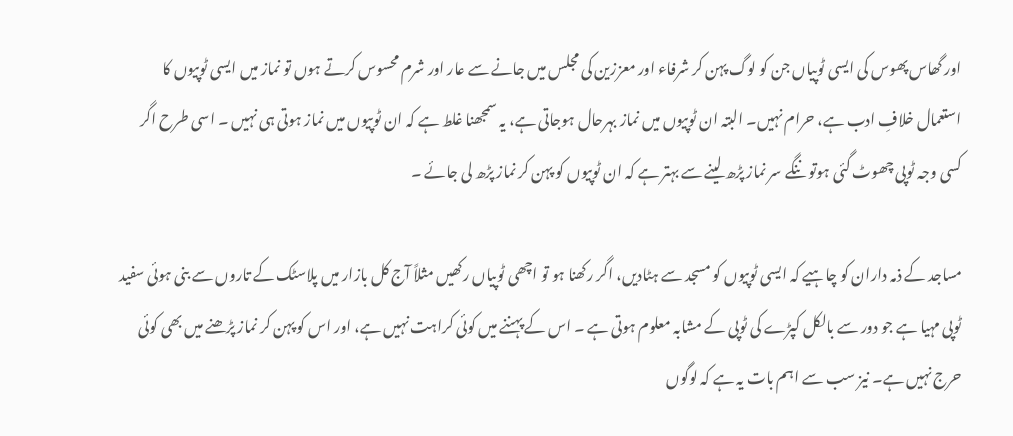اور گھاس پھوس کی ایسی ٹوپیاں جن کو لوگ پہن کر شرفاء اور معززین کی مجلس میں جانے سے عار اور شرم محسوس کرتے ہوں تو نماز میں ایسی ٹوپیوں کا استعمال خلافِ ادب ہے، حرام نہیں۔ البتہ ان ٹوپیوں میں نماز بہرحال ہوجاتی ہے، یہ سمجھنا غلط ہے کہ ان ٹوپیوں میں نماز ہوتی ہی نہیں ۔ اسی طرح اگر کسی وجہ ٹوپی چھوٹ گئی ہوتو ننگے سر نماز پڑھ لینے سے بہتر ہے کہ ان ٹوپیوں کو پہن کر نماز پڑھ لی جائے ۔

مساجد کے ذمہ داران کو چاہیے کہ ایسی ٹوپیوں کو مسجد سے ہٹادیں، اگر رکھنا ہو تو اچھی ٹوپیاں رکھیں مثلاً آج کل بازار میں پلاسٹک کے تاروں سے بنی ہوئی سفید ٹوپی مہیا ہے جو دور سے بالکل کپڑے کی ٹوپی کے مشابہ معلوم ہوتی ہے ۔ اس کے پہننے میں کوئی کراہت نہیں ہے، اور اس کو پہن کر نماز پڑھنے میں بھی کوئی حرج نہیں ہے۔ نیز سب سے اہم بات یہ ہے کہ لوگوں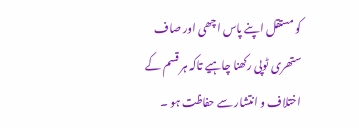کو مستقل اپنے پاس اچھی اور صاف ستھری ٹوپی رکھنا چاہیے تاکہ ہر قسم کے اختلاف و انتشار سے حفاظت ہو ۔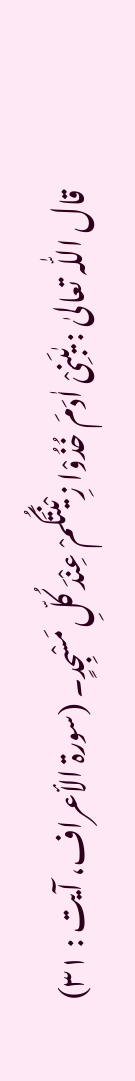قال اللّٰہ تعالیٰ : یٰبَنِیْ اٰدَمَ خُذُوْا زِیْنَتَکُمْ عِنْدَ کُلِّ مَسْجِدٍ۔ (سورۃ الأعراف، آیت : ۳۱)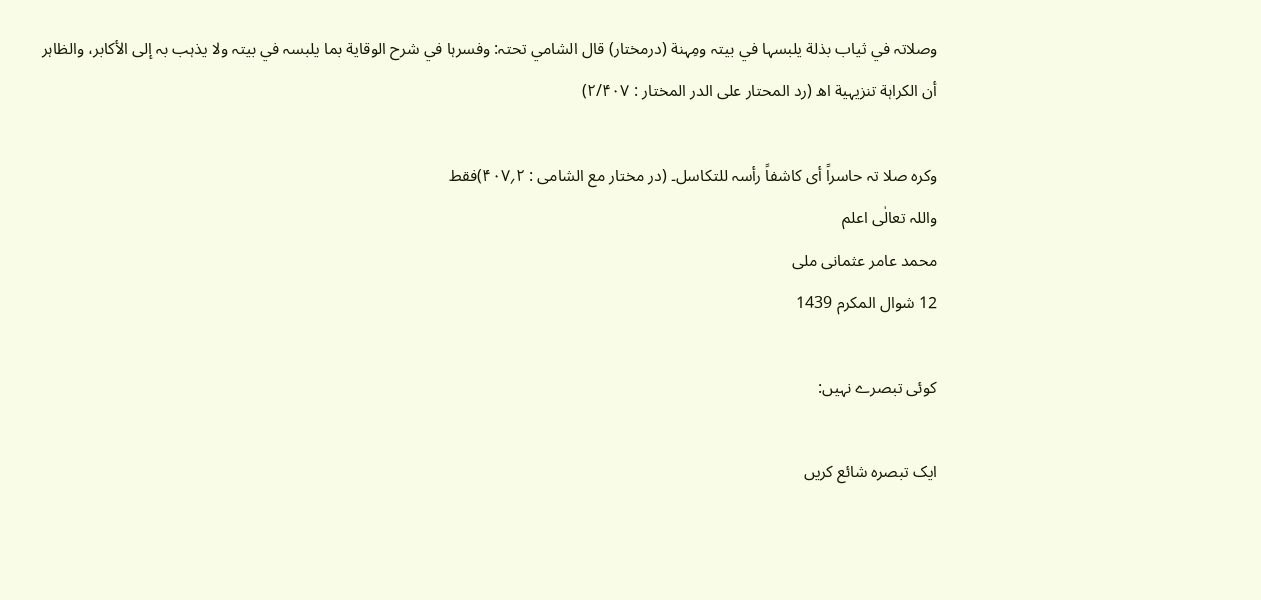وصلاتہ في ثیاب بذلة یلبسہا في بیتہ ومِہنة (درمختار) قال الشامي تحتہ: وفسرہا في شرح الوقایة بما یلبسہ في بیتہ ولا یذہب بہ إلی الأکابر، والظاہر أن الکراہة تنزیہیة اھ (رد المحتار علی الدر المختار : ۲/۴۰۷)

وکرہ صلا تہ حاسراً أی کاشفاً رأسہ للتکاسل۔ (در مختار مع الشامی : ۲؍۴۰۷)فقط
واللہ تعالٰی اعلم
محمد عامر عثمانی ملی
12 شوال المکرم 1439

کوئی تبصرے نہیں:

ایک تبصرہ شائع کریں